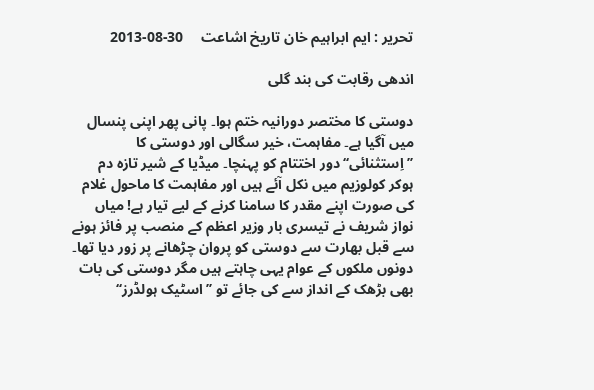تحریر : ایم ابراہیم خان تاریخ اشاعت     30-08-2013

اندھی رقابت کی بند گلی

دوستی کا مختصر دورانیہ ختم ہوا۔ پانی پھر اپنی پنسال میں آگیا ہے۔ مفاہمت، خیر سگالی اور دوستی کا ’’اِستثنائی‘‘ دور اختتام کو پہنچا۔ میڈیا کے شیر تازہ دم ہوکر کولوزیم میں نکل آئے ہیں اور مفاہمت کا ماحول غلام کی صورت اپنے مقدر کا سامنا کرنے کے لیے تیار ہے! میاں نواز شریف نے تیسری بار وزیر اعظم کے منصب پر فائز ہونے سے قبل بھارت سے دوستی کو پروان چڑھانے پر زور دیا تھا۔ دونوں ملکوں کے عوام یہی چاہتے ہیں مگر دوستی کی بات بھی بڑھک کے انداز سے کی جائے تو ’’اسٹیک ہولڈرز‘‘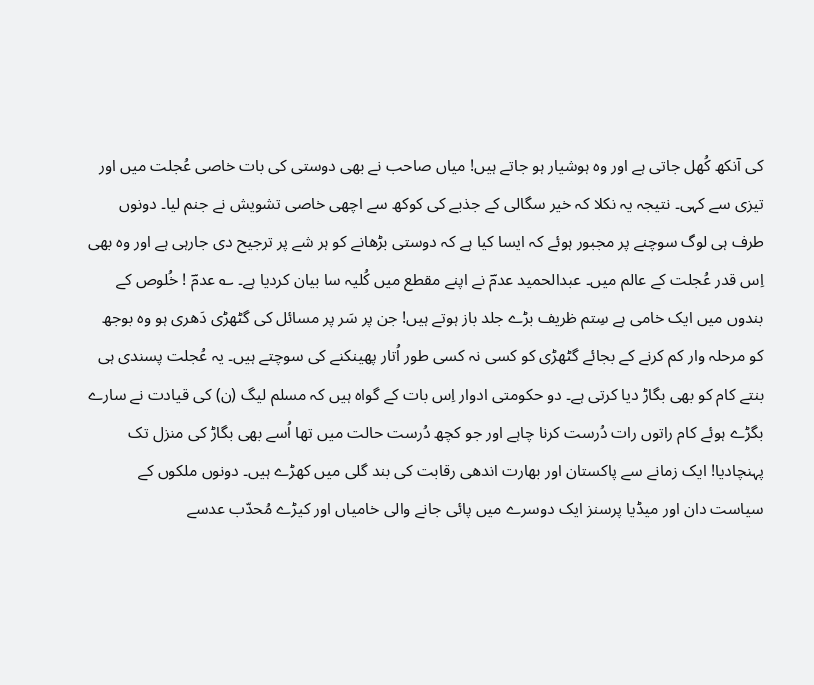کی آنکھ کُھل جاتی ہے اور وہ ہوشیار ہو جاتے ہیں! میاں صاحب نے بھی دوستی کی بات خاصی عُجلت میں اور تیزی سے کہی۔ نتیجہ یہ نکلا کہ خیر سگالی کے جذبے کی کوکھ سے اچھی خاصی تشویش نے جنم لیا۔ دونوں طرف ہی لوگ سوچنے پر مجبور ہوئے کہ ایسا کیا ہے کہ دوستی بڑھانے کو ہر شے پر ترجیح دی جارہی ہے اور وہ بھی اِس قدر عُجلت کے عالم میں۔ عبدالحمید عدمؔ نے اپنے مقطع میں کُلیہ سا بیان کردیا ہے۔ ؎ عدمؔ ! خُلوص کے بندوں میں ایک خامی ہے سِتم ظریف بڑے جلد باز ہوتے ہیں! جن پر سَر پر مسائل کی گٹھڑی دَھری ہو وہ بوجھ کو مرحلہ وار کم کرنے کے بجائے گٹھڑی کو کسی نہ کسی طور اُتار پھینکنے کی سوچتے ہیں۔ یہ عُجلت پسندی ہی بنتے کام کو بھی بگاڑ دیا کرتی ہے۔ دو حکومتی ادوار اِس بات کے گواہ ہیں کہ مسلم لیگ (ن) کی قیادت نے سارے بگڑے ہوئے کام راتوں رات دُرست کرنا چاہے اور جو کچھ دُرست حالت میں تھا اُسے بھی بگاڑ کی منزل تک پہنچادیا! ایک زمانے سے پاکستان اور بھارت اندھی رقابت کی بند گلی میں کھڑے ہیں۔ دونوں ملکوں کے سیاست دان اور میڈیا پرسنز ایک دوسرے میں پائی جانے والی خامیاں اور کیڑے مُحدّب عدسے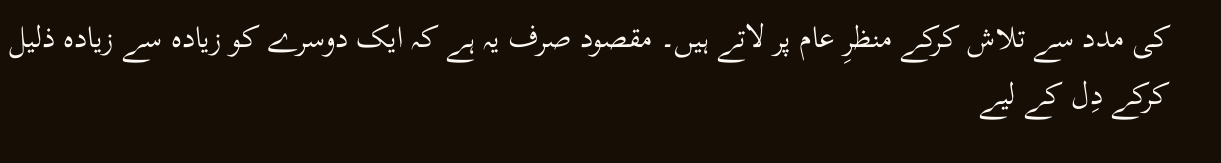کی مدد سے تلاش کرکے منظرِ عام پر لاتے ہیں۔ مقصود صرف یہ ہے کہ ایک دوسرے کو زیادہ سے زیادہ ذلیل کرکے دِل کے لیے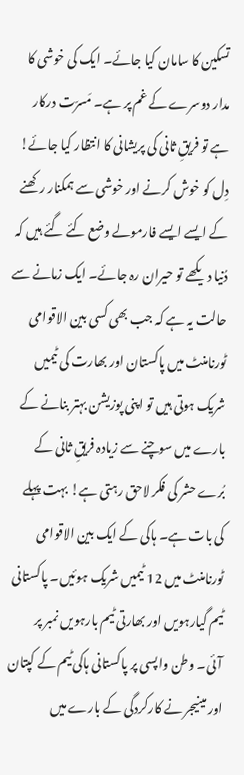تسکین کا سامان کیا جائے۔ ایک کی خوشی کا مدار دوسرے کے غم پر ہے۔ مَسرّت درکار ہے تو فریقِ ثانی کی پریشانی کا انتظار کیا جائے! دِل کو خوش کرنے اور خوشی سے ہمکنار رکھنے کے ایسے ایسے فارمولے وضع کئے گئے ہیں کہ دُنیا دیکھے تو حیران رہ جائے۔ ایک زمانے سے حالت یہ ہے کہ جب بھی کسی بین الاقوامی ٹورنامنٹ میں پاکستان اور بھارت کی ٹیمیں شریک ہوتی ہیں تو اپنی پوزیشن بہتر بنانے کے بارے میں سوچنے سے زیادہ فریقِ ثانی کے بُرے حشر کی فکر لاحق رہتی ہے! بہت پہلے کی بات ہے۔ ہاکی کے ایک بین الاقوامی ٹورنامنٹ میں 12 ٹیمیں شریک ہوئیں۔ پاکستانی ٹیم گیارہویں اور بھارتی ٹیم بارہویں نمبر پر آئی۔ وطن واپسی پر پاکستانی ہاکی ٹیم کے کپتان اور مینیجر نے کارکردگی کے بارے میں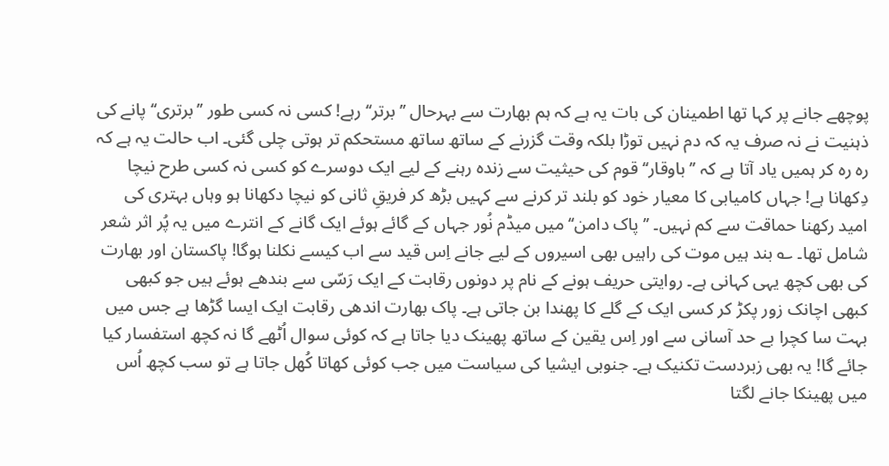پوچھے جانے پر کہا تھا اطمینان کی بات یہ ہے کہ ہم بھارت سے بہرحال ’’برتر‘‘ رہے! کسی نہ کسی طور ’’برتری‘‘ پانے کی ذہنیت نے نہ صرف یہ کہ دم نہیں توڑا بلکہ وقت گزرنے کے ساتھ ساتھ مستحکم تر ہوتی چلی گئی۔ اب حالت یہ ہے کہ رہ رہ کر ہمیں یاد آتا ہے کہ ’’باوقار‘‘ قوم کی حیثیت سے زندہ رہنے کے لیے ایک دوسرے کو کسی نہ کسی طرح نیچا دِکھانا ہے! جہاں کامیابی کا معیار خود کو بلند تر کرنے سے کہیں بڑھ کر فریقِ ثانی کو نیچا دکھانا ہو وہاں بہتری کی امید رکھنا حماقت سے کم نہیں۔ ’’پاک دامن‘‘ میں میڈم نُور جہاں کے گائے ہوئے ایک گانے کے انترے میں یہ پُر اثر شعر شامل تھا۔ ؎ بند ہیں موت کی راہیں بھی اسیروں کے لیے جانے اِس قید سے اب کیسے نکلنا ہوگا! پاکستان اور بھارت کی بھی کچھ یہی کہانی ہے۔ روایتی حریف ہونے کے نام پر دونوں رقابت کے ایک رَسّی سے بندھے ہوئے ہیں جو کبھی کبھی اچانک زور پکڑ کر کسی ایک کے گلے کا پھندا بن جاتی ہے۔ پاک بھارت اندھی رقابت ایک ایسا گڑھا ہے جس میں بہت سا کچرا بے حد آسانی سے اور اِس یقین کے ساتھ پھینک دیا جاتا ہے کہ کوئی سوال اُٹھے گا نہ کچھ استفسار کیا جائے گا! یہ بھی زبردست تکنیک ہے۔ جنوبی ایشیا کی سیاست میں جب کوئی کھاتا کُھل جاتا ہے تو سب کچھ اُس میں پھینکا جانے لگتا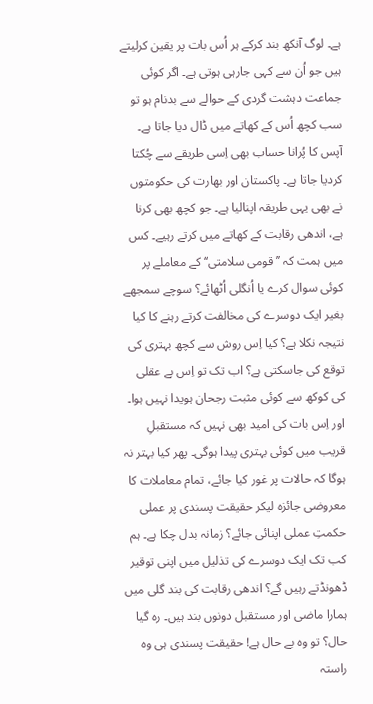ہے۔ لوگ آنکھ بند کرکے ہر اُس بات پر یقین کرلیتے ہیں جو اُن سے کہی جارہی ہوتی ہے۔ اگر کوئی جماعت دہشت گردی کے حوالے سے بدنام ہو تو سب کچھ اُس کے کھاتے میں ڈال دیا جاتا ہے۔ آپس کا پُرانا حساب بھی اِسی طریقے سے چُکتا کردیا جاتا ہے۔ پاکستان اور بھارت کی حکومتوں نے بھی یہی طریقہ اپنالیا ہے۔ جو کچھ بھی کرنا ہے، اندھی رقابت کے کھاتے میں کرتے رہیے۔ کس میں ہمت کہ ’’قومی سلامتی‘‘ کے معاملے پر کوئی سوال کرے یا اُنگلی اُٹھائے؟ سوچے سمجھے بغیر ایک دوسرے کی مخالفت کرتے رہنے کا کیا نتیجہ نکلا ہے؟ کیا اِس روش سے کچھ بہتری کی توقع کی جاسکتی ہے؟ اب تک تو اِس بے عقلی کی کوکھ سے کوئی مثبت رجحان ہویدا نہیں ہوا۔ اور اِس بات کی امید بھی نہیں کہ مستقبلِ قریب میں کوئی بہتری پیدا ہوگی۔ پھر کیا بہتر نہ ہوگا کہ حالات پر غور کیا جائے، تمام معاملات کا معروضی جائزہ لیکر حقیقت پسندی پر عملی حکمتِ عملی اپنائی جائے؟ زمانہ بدل چکا ہے۔ ہم کب تک ایک دوسرے کی تذلیل میں اپنی توقیر ڈھونڈتے رہیں گے؟ اندھی رقابت کی بند گلی میں ہمارا ماضی اور مستقبل دونوں بند ہیں۔ رہ گیا حال؟ تو وہ بے حال ہے! حقیقت پسندی ہی وہ راستہ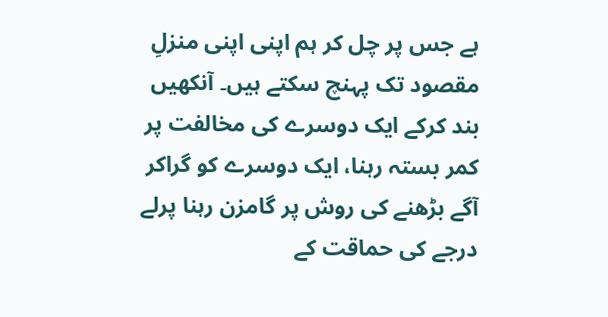ہے جس پر چل کر ہم اپنی اپنی منزلِ مقصود تک پہنچ سکتے ہیں۔ آنکھیں بند کرکے ایک دوسرے کی مخالفت پر کمر بستہ رہنا، ایک دوسرے کو گراکر آگے بڑھنے کی روش پر گامزن رہنا پرلے درجے کی حماقت کے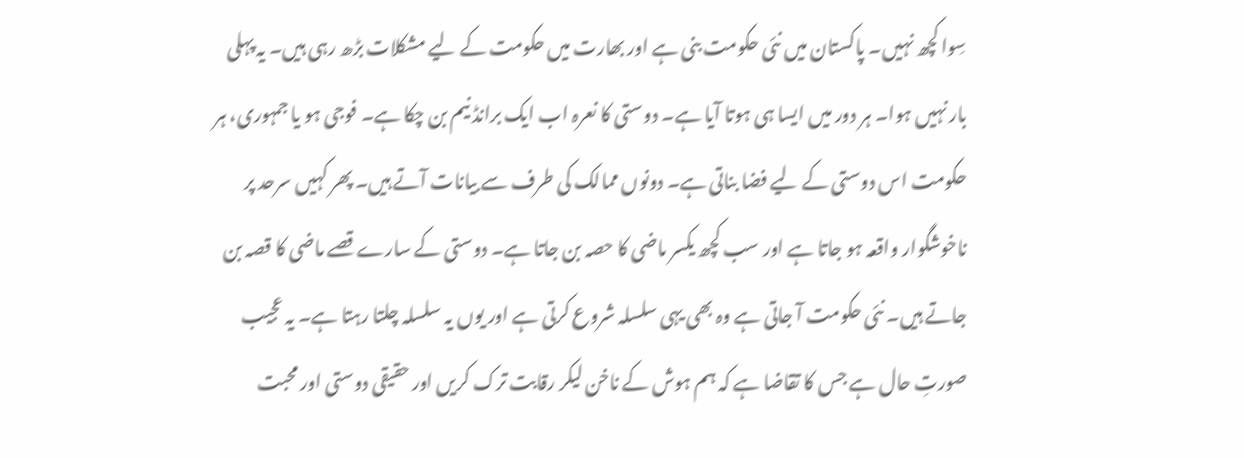سِوا کچھ نہیں۔ پاکستان میں نئی حکومت بنی ہے اور بھارت میں حکومت کے لیے مشکلات بڑھ رہی ہیں۔ یہ پہلی بار نہیں ہوا۔ ہر دور میں ایسا ہی ہوتا آیا ہے۔ دوستی کا نعرہ اب ایک برانڈ نیم بن چکا ہے۔ فوجی ہو یا جمہوری، ہر حکومت اس دوستی کے لیے فضا بناتی ہے۔ دونوں ممالک کی طرف سے بیانات آتے ہیں۔ پھر کہیں سرحد پر ناخوشگوار واقعہ ہو جاتا ہے اور سب کچھ یکسر ماضی کا حصہ بن جاتا ہے۔ دوستی کے سارے قصے ماضی کا قصہ بن جاتے ہیں۔ نئی حکومت آ جاتی ہے وہ بھی یہی سلسلہ شروع کرتی ہے اور یوں یہ سلسلہ چلتا رہتا ہے۔ یہ عجیب صورتِ حال ہے جس کا تقاضا ہے کہ ہم ہوش کے ناخن لیکر رقابت ترک کریں اور حقیقی دوستی اور محبت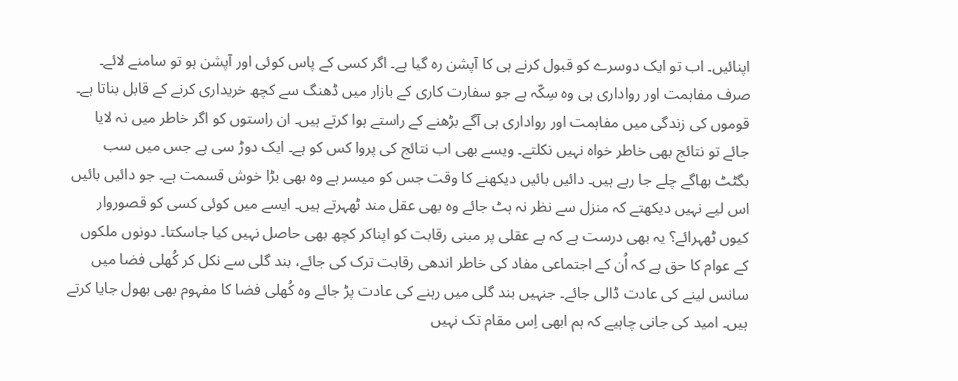اپنائیں۔ اب تو ایک دوسرے کو قبول کرنے ہی کا آپشن رہ گیا ہے۔ اگر کسی کے پاس کوئی اور آپشن ہو تو سامنے لائے۔ صرف مفاہمت اور رواداری ہی وہ سِکّہ ہے جو سفارت کاری کے بازار میں ڈھنگ سے کچھ خریداری کرنے کے قابل بناتا ہے۔ قوموں کی زندگی میں مفاہمت اور رواداری ہی آگے بڑھنے کے راستے ہوا کرتے ہیں۔ ان راستوں کو اگر خاطر میں نہ لایا جائے تو نتائج بھی خاطر خواہ نہیں نکلتے۔ ویسے بھی اب نتائج کی پروا کس کو ہے۔ ایک دوڑ سی ہے جس میں سب بگٹٹ بھاگے چلے جا رہے ہیں۔ دائیں بائیں دیکھنے کا وقت جس کو میسر ہے وہ بھی بڑا خوش قسمت ہے۔ جو دائیں بائیں اس لیے نہیں دیکھتے کہ منزل سے نظر نہ ہٹ جائے وہ بھی عقل مند ٹھہرتے ہیں۔ ایسے میں کوئی کسی کو قصوروار کیوں ٹھہرائے؟ یہ بھی درست ہے کہ بے عقلی پر مبنی رقابت کو اپناکر کچھ بھی حاصل نہیں کیا جاسکتا۔ دونوں ملکوں کے عوام کا حق ہے کہ اُن کے اجتماعی مفاد کی خاطر اندھی رقابت ترک کی جائے، بند گلی سے نکل کر کُھلی فضا میں سانس لینے کی عادت ڈالی جائے۔ جنہیں بند گلی میں رہنے کی عادت پڑ جائے وہ کُھلی فضا کا مفہوم بھی بھول جایا کرتے ہیں۔ امید کی جانی چاہیے کہ ہم ابھی اِس مقام تک نہیں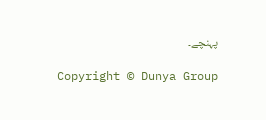پہنچے۔

Copyright © Dunya Group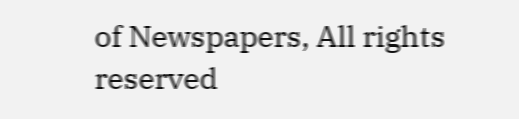of Newspapers, All rights reserved